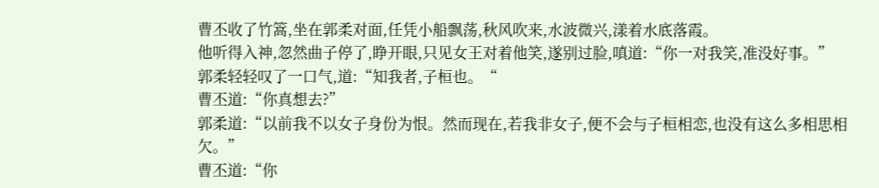曹丕收了竹篙,坐在郭柔对面,任凭小船飘荡,秋风吹来,水波微兴,漾着水底落霞。
他听得入神,忽然曲子停了,睁开眼,只见女王对着他笑,遂别过脸,嗔道:“你一对我笑,准没好事。”
郭柔轻轻叹了一口气,道:“知我者,子桓也。“
曹丕道:“你真想去?”
郭柔道:“以前我不以女子身份为恨。然而现在,若我非女子,便不会与子桓相恋,也没有这么多相思相欠。”
曹丕道:“你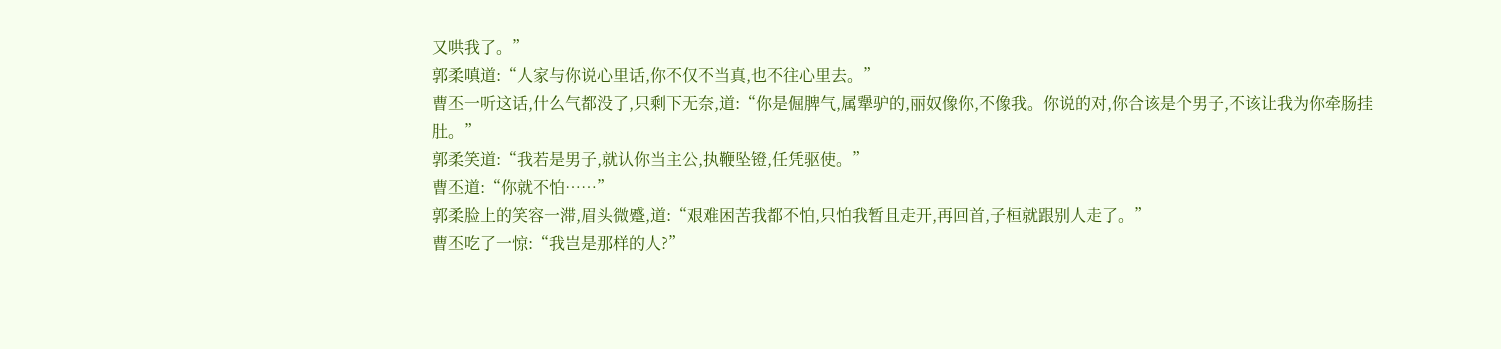又哄我了。”
郭柔嗔道:“人家与你说心里话,你不仅不当真,也不往心里去。”
曹丕一听这话,什么气都没了,只剩下无奈,道:“你是倔脾气,属犟驴的,丽奴像你,不像我。你说的对,你合该是个男子,不该让我为你牵肠挂肚。”
郭柔笑道:“我若是男子,就认你当主公,执鞭坠镫,任凭驱使。”
曹丕道:“你就不怕……”
郭柔脸上的笑容一滞,眉头微蹙,道:“艰难困苦我都不怕,只怕我暂且走开,再回首,子桓就跟别人走了。”
曹丕吃了一惊:“我岂是那样的人?”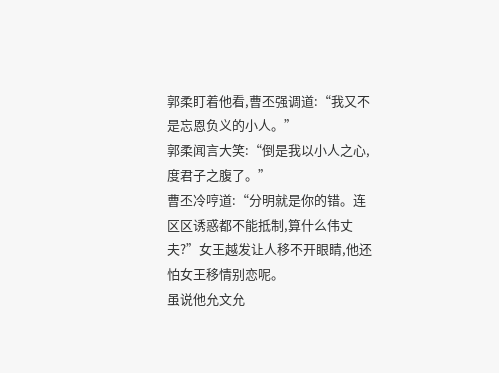郭柔盯着他看,曹丕强调道:“我又不是忘恩负义的小人。”
郭柔闻言大笑:“倒是我以小人之心,度君子之腹了。”
曹丕冷哼道:“分明就是你的错。连区区诱惑都不能抵制,算什么伟丈夫?”女王越发让人移不开眼睛,他还怕女王移情别恋呢。
虽说他允文允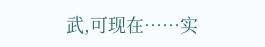武,可现在……实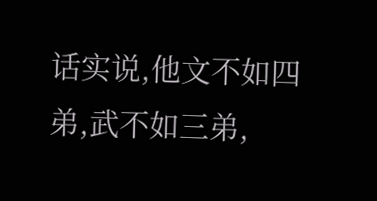话实说,他文不如四弟,武不如三弟,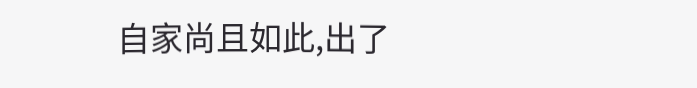自家尚且如此,出了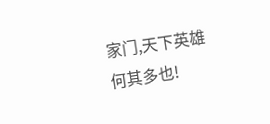家门,天下英雄何其多也!